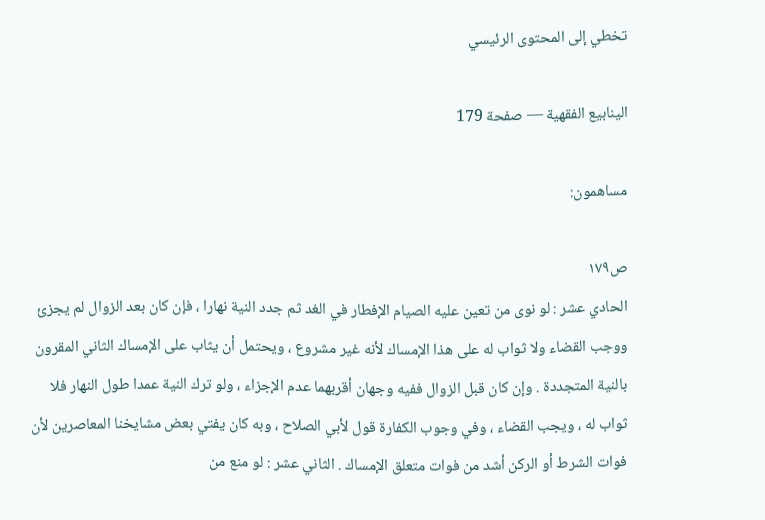تخطي إلى المحتوى الرئيسي

الينابيع الفقهية — صفحة 179

مساهمون:

ص١٧٩
الحادي عشر : لو نوى من تعين عليه الصيام الإفطار في الغد ثم جدد النية نهارا ، فإن كان بعد الزوال لم يجزئ ووجب القضاء ولا ثواب له على هذا الإمساك لأنه غير مشروع ، ويحتمل أن يثاب على الإمساك الثاني المقرون بالنية المتجددة . وإن كان قبل الزوال ففيه وجهان أقربهما عدم الإجزاء ، ولو ترك النية عمدا طول النهار فلا ثواب له ، ويجب القضاء ، وفي وجوب الكفارة قول لأبي الصلاح ، وبه كان يفتي بعض مشايخنا المعاصرين لأن فوات الشرط أو الركن أشد من فوات متعلق الإمساك . الثاني عشر : لو منع من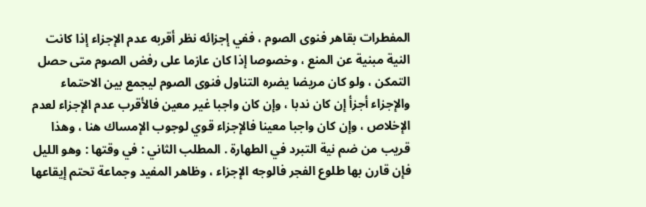المفطرات بقاهر فنوى الصوم ، ففي إجزائه نظر أقربه عدم الإجزاء إذا كانت النية مبنية عن المنع ، وخصوصا إذا كان عازما على رفض الصوم متى حصل التمكن ، ولو كان مريضا يضره التناول فنوى الصوم ليجمع بين الاحتماء والإجزاء أجزأ إن كان ندبا ، وإن كان واجبا غير معين فالأقرب عدم الإجزاء لعدم الإخلاص ، وإن كان واجبا معينا فالإجزاء قوي لوجوب الإمساك هنا ، وهذا قريب من ضم نية التبرد في الطهارة . المطلب الثاني : في وقتها : وهو الليل فإن قارن بها طلوع الفجر فالوجه الإجزاء ، وظاهر المفيد وجماعة تحتم إيقاعها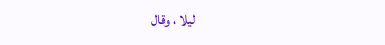ليلا ، وقال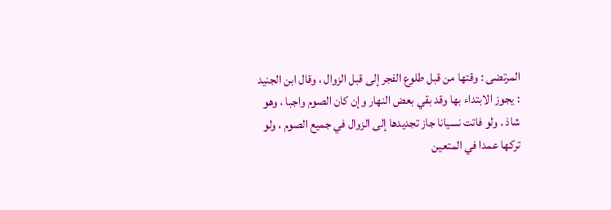المرتضى : وقتها من قبل طلوع الفجر إلى قبل الزوال ، وقال ابن الجنيد : يجوز الابتداء بها وقد بقي بعض النهار وإن كان الصوم واجبا ، وهو شاذ . ولو فاتت نسيانا جاز تجديدها إلى الزوال في جميع الصوم ، ولو تركها عمدا في المتعين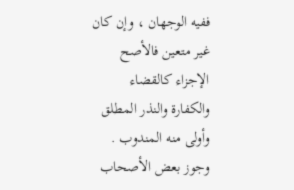ففيه الوجهان ، وإن كان غير متعين فالأصح الإجزاء كالقضاء والكفارة والنذر المطلق وأولى منه المندوب . وجوز بعض الأصحاب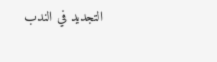التجديد في الندب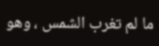ما لم تغرب الشمس ، وهو